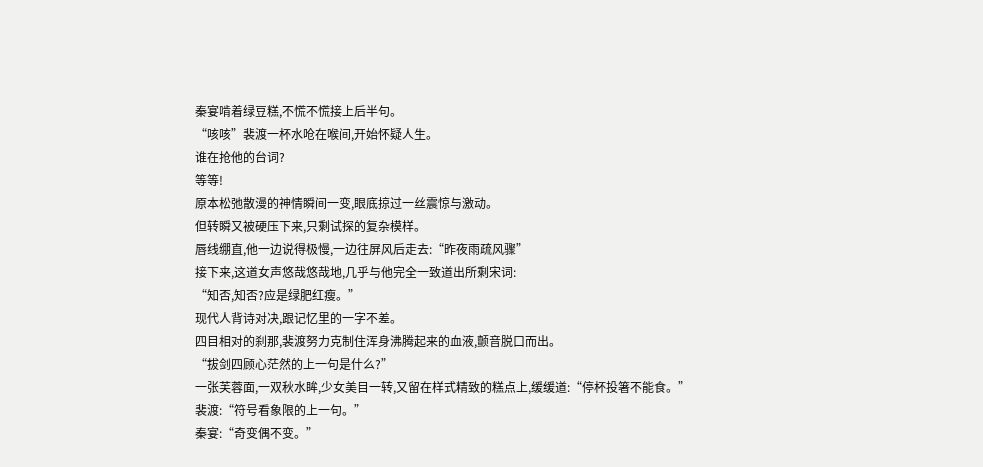秦宴啃着绿豆糕,不慌不慌接上后半句。
“咳咳”裴渡一杯水呛在喉间,开始怀疑人生。
谁在抢他的台词?
等等!
原本松弛散漫的神情瞬间一变,眼底掠过一丝震惊与激动。
但转瞬又被硬压下来,只剩试探的复杂模样。
唇线绷直,他一边说得极慢,一边往屏风后走去:“昨夜雨疏风骤”
接下来,这道女声悠哉悠哉地,几乎与他完全一致道出所剩宋词:
“知否,知否?应是绿肥红瘦。”
现代人背诗对决,跟记忆里的一字不差。
四目相对的刹那,裴渡努力克制住浑身沸腾起来的血液,颤音脱口而出。
“拔剑四顾心茫然的上一句是什么?”
一张芙蓉面,一双秋水眸,少女美目一转,又留在样式精致的糕点上,缓缓道:“停杯投箸不能食。”
裴渡:“符号看象限的上一句。”
秦宴:“奇变偶不变。”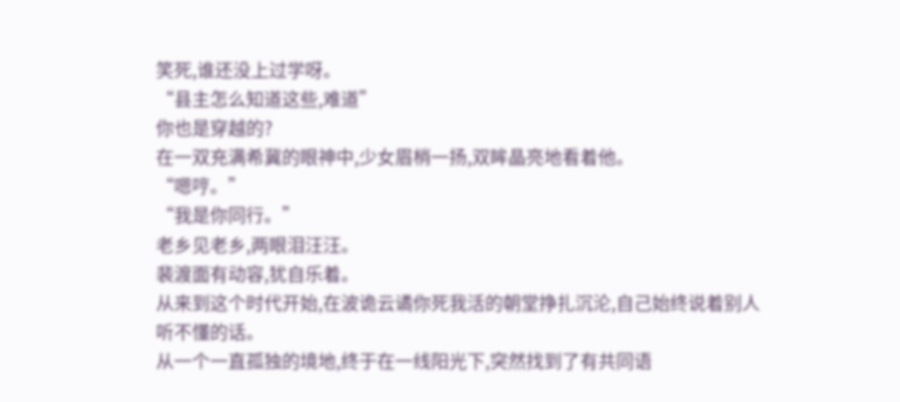笑死,谁还没上过学呀。
“县主怎么知道这些,难道”
你也是穿越的?
在一双充满希冀的眼神中,少女眉梢一扬,双眸晶亮地看着他。
“嗯哼。”
“我是你同行。”
老乡见老乡,两眼泪汪汪。
裴渡面有动容,犹自乐着。
从来到这个时代开始,在波诡云谲你死我活的朝堂挣扎沉沦,自己始终说着别人听不懂的话。
从一个一直孤独的境地,终于在一线阳光下,突然找到了有共同语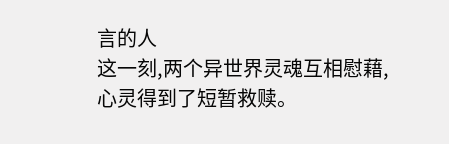言的人
这一刻,两个异世界灵魂互相慰藉,心灵得到了短暂救赎。